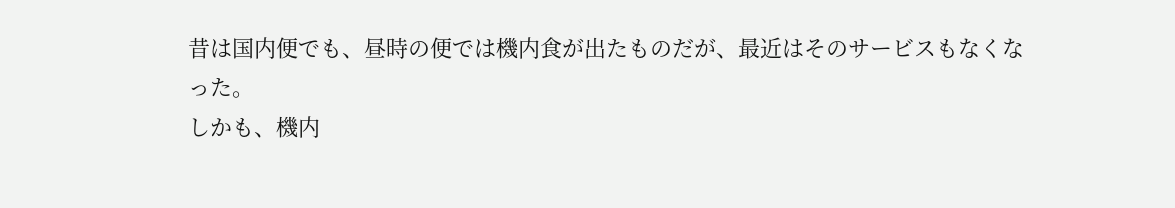昔は国内便でも、昼時の便では機内食が出たものだが、最近はそのサービスもなくなった。
しかも、機内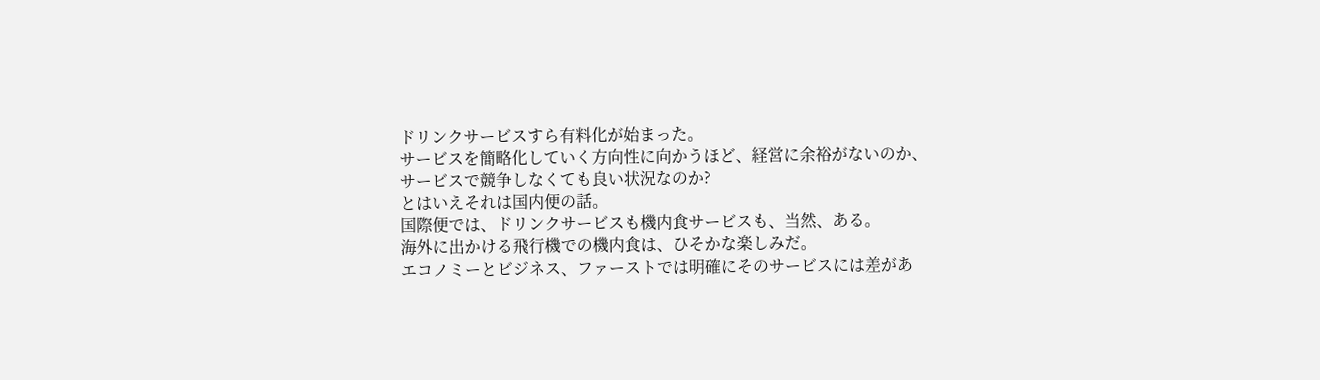ドリンクサービスすら有料化が始まった。
サービスを簡略化していく方向性に向かうほど、経営に余裕がないのか、サービスで競争しなくても良い状況なのか?
とはいえそれは国内便の話。
国際便では、ドリンクサービスも機内食サービスも、当然、ある。
海外に出かける飛行機での機内食は、ひそかな楽しみだ。
エコノミーとビジネス、ファーストでは明確にそのサービスには差があ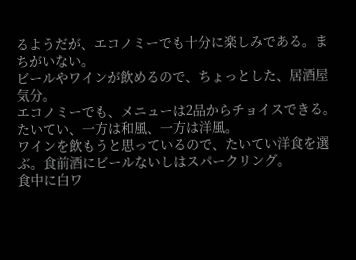るようだが、エコノミーでも十分に楽しみである。まちがいない。
ビールやワインが飲めるので、ちょっとした、居酒屋気分。
エコノミーでも、メニューは2品からチョイスできる。たいてい、一方は和風、一方は洋風。
ワインを飲もうと思っているので、たいてい洋食を選ぶ。食前酒にビールないしはスパークリング。
食中に白ワ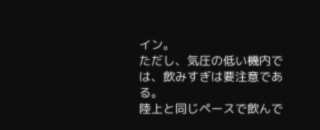イン。
ただし、気圧の低い機内では、飲みすぎは要注意である。
陸上と同じペースで飲んで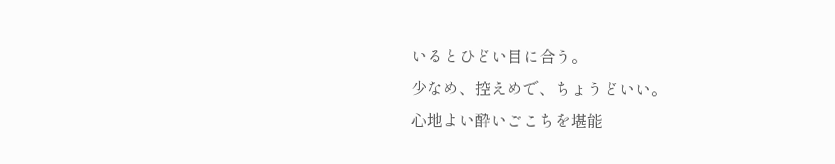いるとひどい目に合う。
少なめ、控えめで、ちょうどいい。
心地よい酔いごこちを堪能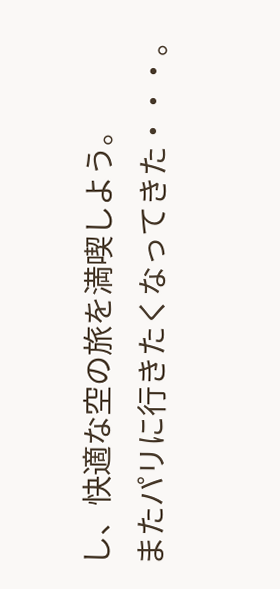し、快適な空の旅を満喫しよう。
またパリに行きたくなってきた・・・。